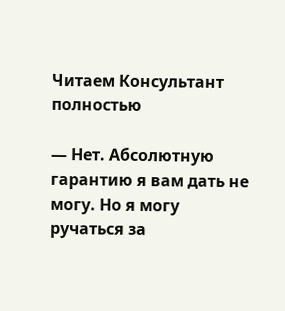Читаем Консультант полностью

— Нет. Абсолютную гарантию я вам дать не могу. Но я могу ручаться за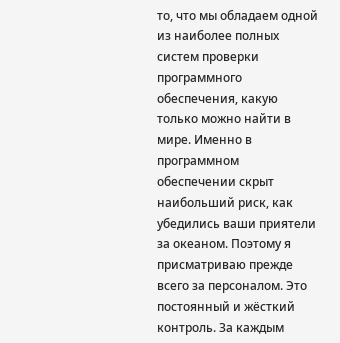то, что мы обладаем одной из наиболее полных систем проверки программного обеспечения, какую только можно найти в мире. Именно в программном обеспечении скрыт наибольший риск, как убедились ваши приятели за океаном. Поэтому я присматриваю прежде всего за персоналом. Это постоянный и жёсткий контроль. За каждым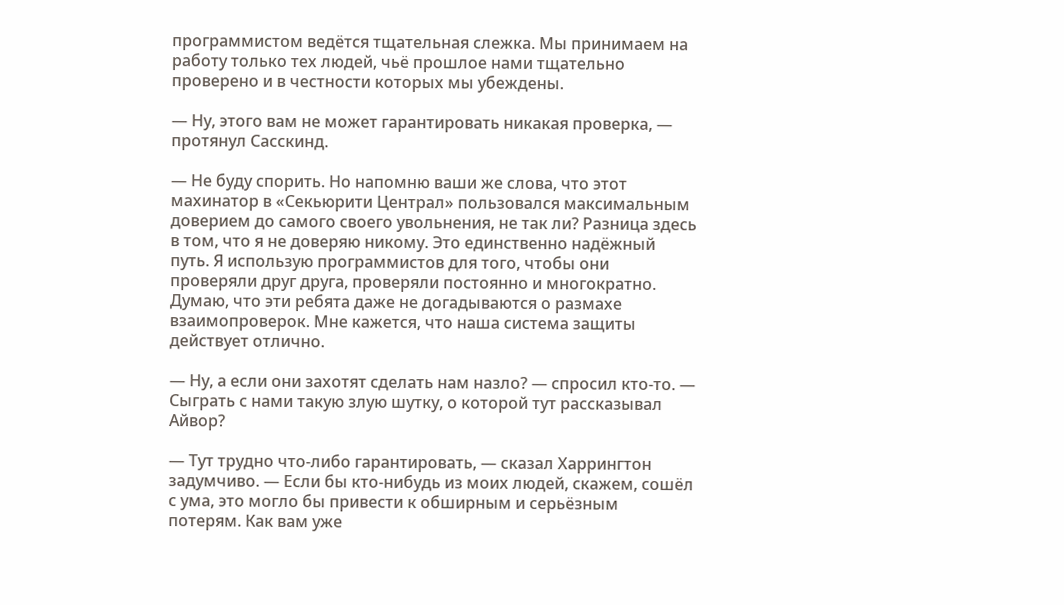программистом ведётся тщательная слежка. Мы принимаем на работу только тех людей, чьё прошлое нами тщательно проверено и в честности которых мы убеждены.

— Ну, этого вам не может гарантировать никакая проверка, — протянул Сасскинд.

— Не буду спорить. Но напомню ваши же слова, что этот махинатор в «Секьюрити Централ» пользовался максимальным доверием до самого своего увольнения, не так ли? Разница здесь в том, что я не доверяю никому. Это единственно надёжный путь. Я использую программистов для того, чтобы они проверяли друг друга, проверяли постоянно и многократно. Думаю, что эти ребята даже не догадываются о размахе взаимопроверок. Мне кажется, что наша система защиты действует отлично.

— Ну, а если они захотят сделать нам назло? — спросил кто-то. — Сыграть с нами такую злую шутку, о которой тут рассказывал Айвор?

— Тут трудно что-либо гарантировать, — сказал Харрингтон задумчиво. — Если бы кто-нибудь из моих людей, скажем, сошёл с ума, это могло бы привести к обширным и серьёзным потерям. Как вам уже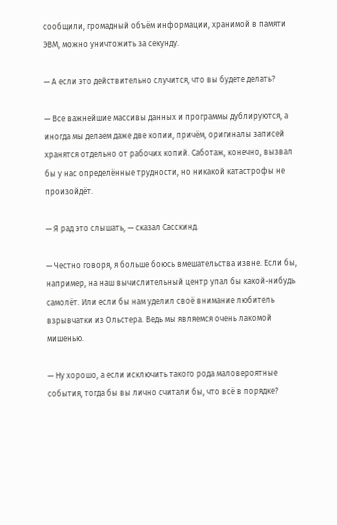сообщили, громадный объём информации, хранимой в памяти ЭВМ, можно уничтожить за секунду.

— А если это действительно случится, что вы будете делать?

— Все важнейшие массивы данных и программы дублируются, а иногда мы делаем даже две копии, причём, оригиналы записей хранятся отдельно от рабочих копий. Саботаж, конечно, вызвал бы у нас определённые трудности, но никакой катастрофы не произойдёт.

— Я рад это слышать, — сказал Сасскинд.

— Честно говоря, я больше боюсь вмешательства извне. Если бы, например, на наш вычислительный центр упал бы какой-нибудь самолёт. Или если бы нам уделил своё внимание любитель взрывчатки из Ольстера. Ведь мы являемся очень лакомой мишенью.

— Ну хорошо, а если исключить такого рода маловероятные события, тогда бы вы лично считали бы, что всё в порядке?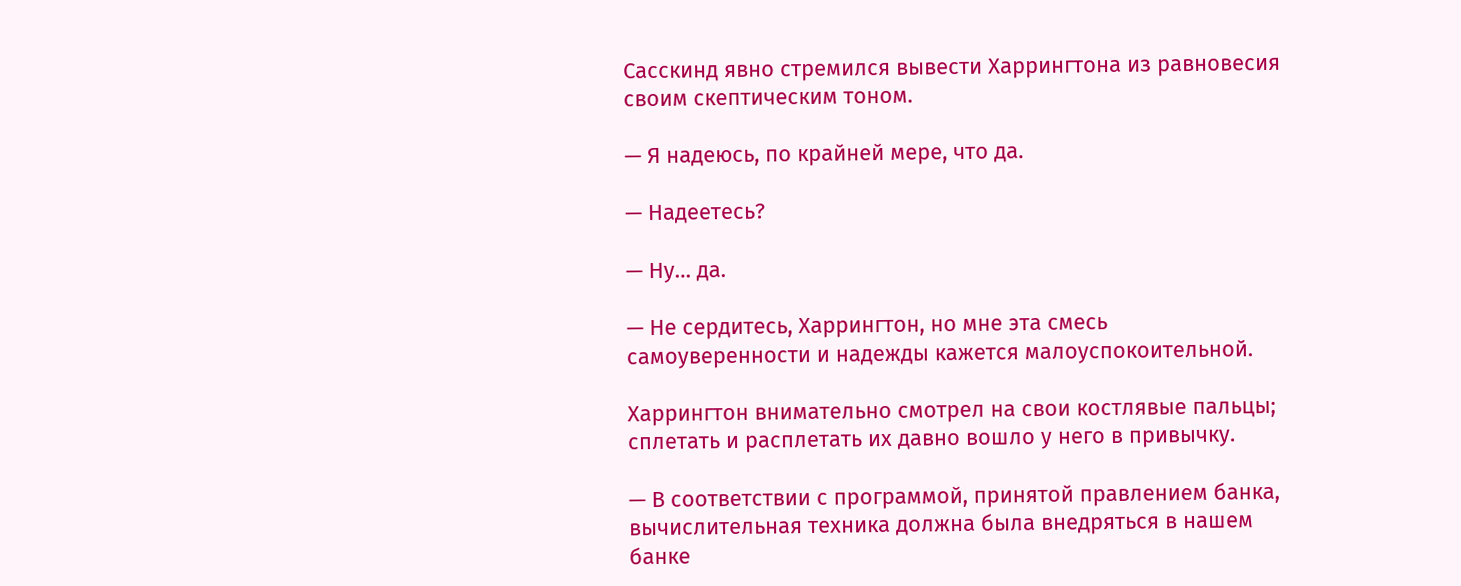Сасскинд явно стремился вывести Харрингтона из равновесия своим скептическим тоном.

— Я надеюсь, по крайней мере, что да.

— Надеетесь?

— Ну… да.

— Не сердитесь, Харрингтон, но мне эта смесь самоуверенности и надежды кажется малоуспокоительной.

Харрингтон внимательно смотрел на свои костлявые пальцы; сплетать и расплетать их давно вошло у него в привычку.

— В соответствии с программой, принятой правлением банка, вычислительная техника должна была внедряться в нашем банке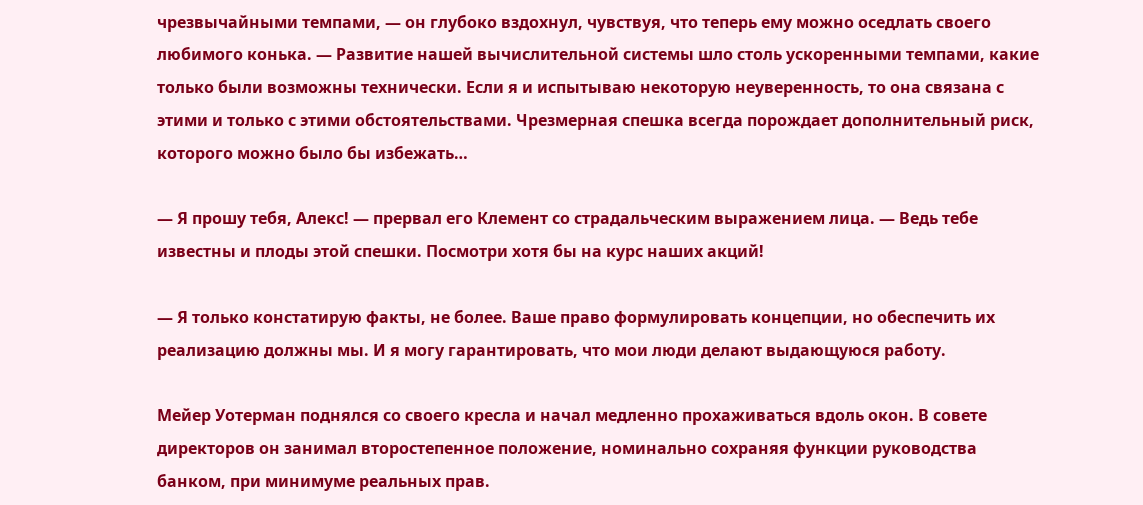чрезвычайными темпами, — он глубоко вздохнул, чувствуя, что теперь ему можно оседлать своего любимого конька. — Развитие нашей вычислительной системы шло столь ускоренными темпами, какие только были возможны технически. Если я и испытываю некоторую неуверенность, то она связана с этими и только с этими обстоятельствами. Чрезмерная спешка всегда порождает дополнительный риск, которого можно было бы избежать…

— Я прошу тебя, Алекс! — прервал его Клемент со страдальческим выражением лица. — Ведь тебе известны и плоды этой спешки. Посмотри хотя бы на курс наших акций!

— Я только констатирую факты, не более. Ваше право формулировать концепции, но обеспечить их реализацию должны мы. И я могу гарантировать, что мои люди делают выдающуюся работу.

Мейер Уотерман поднялся со своего кресла и начал медленно прохаживаться вдоль окон. В совете директоров он занимал второстепенное положение, номинально сохраняя функции руководства банком, при минимуме реальных прав.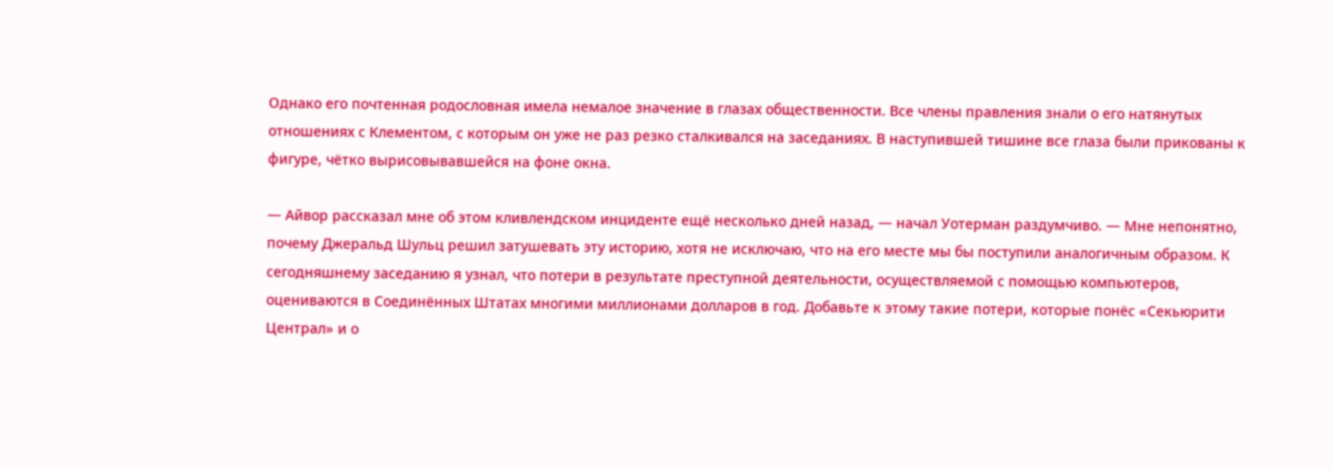Однако его почтенная родословная имела немалое значение в глазах общественности. Все члены правления знали о его натянутых отношениях с Клементом, с которым он уже не раз резко сталкивался на заседаниях. В наступившей тишине все глаза были прикованы к фигуре, чётко вырисовывавшейся на фоне окна.

— Айвор рассказал мне об этом кливлендском инциденте ещё несколько дней назад, — начал Уотерман раздумчиво. — Мне непонятно, почему Джеральд Шульц решил затушевать эту историю, хотя не исключаю, что на его месте мы бы поступили аналогичным образом. К сегодняшнему заседанию я узнал, что потери в результате преступной деятельности, осуществляемой с помощью компьютеров, оцениваются в Соединённых Штатах многими миллионами долларов в год. Добавьте к этому такие потери, которые понёс «Секьюрити Централ» и о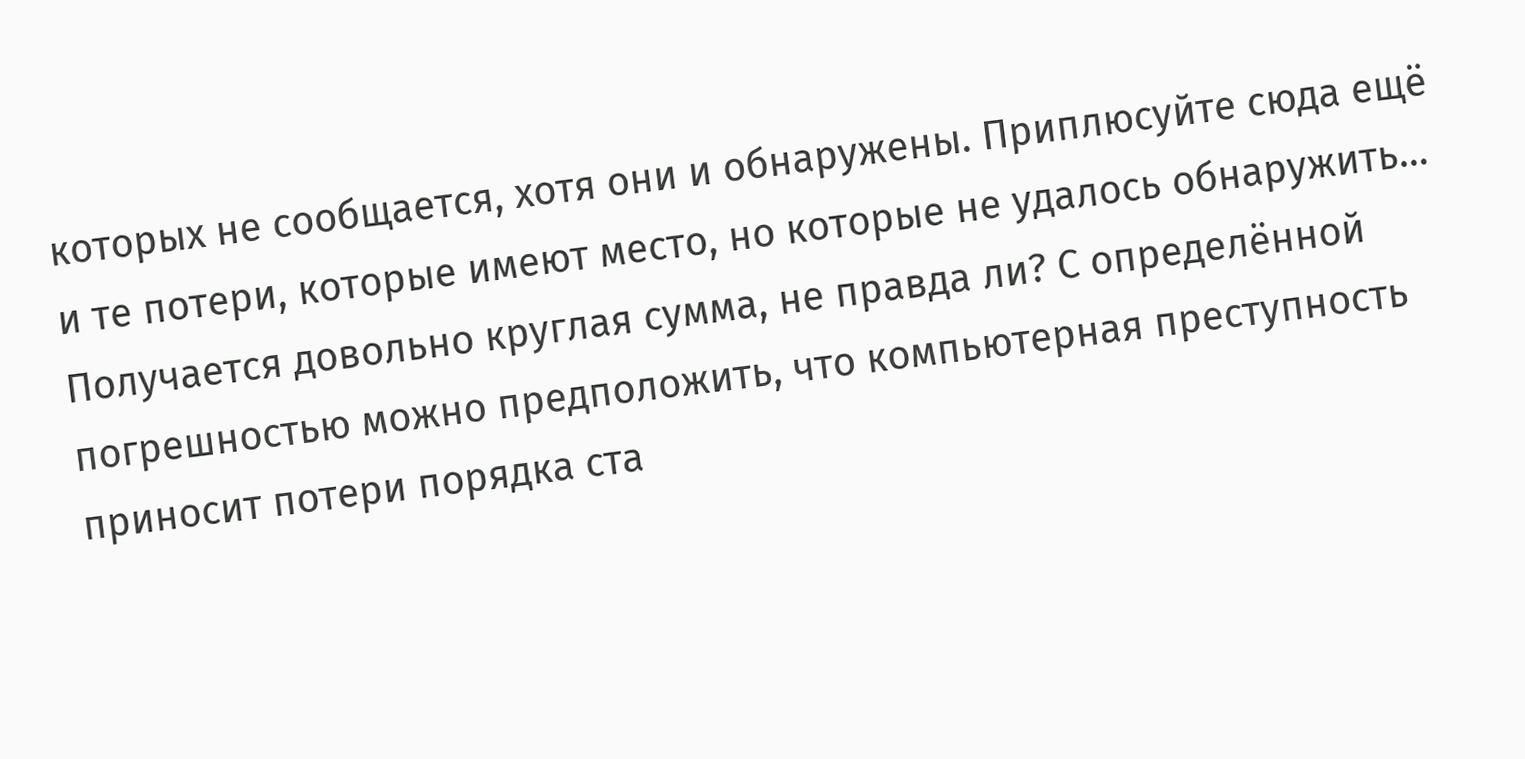которых не сообщается, хотя они и обнаружены. Приплюсуйте сюда ещё и те потери, которые имеют место, но которые не удалось обнаружить… Получается довольно круглая сумма, не правда ли? С определённой погрешностью можно предположить, что компьютерная преступность приносит потери порядка ста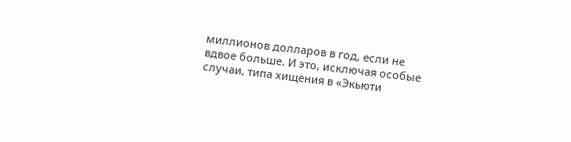миллионов долларов в год, если не вдвое больше. И это, исключая особые случаи, типа хищения в «Экьюти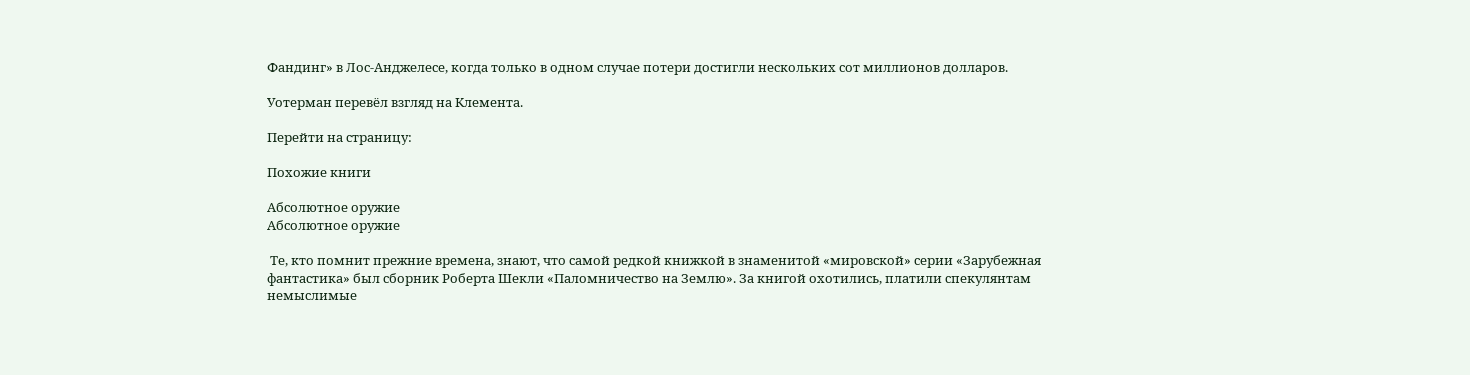Фандинг» в Лос-Анджелесе, когда только в одном случае потери достигли нескольких сот миллионов долларов.

Уотерман перевёл взгляд на Клемента.

Перейти на страницу:

Похожие книги

Абсолютное оружие
Абсолютное оружие

 Те, кто помнит прежние времена, знают, что самой редкой книжкой в знаменитой «мировской» серии «Зарубежная фантастика» был сборник Роберта Шекли «Паломничество на Землю». За книгой охотились, платили спекулянтам немыслимые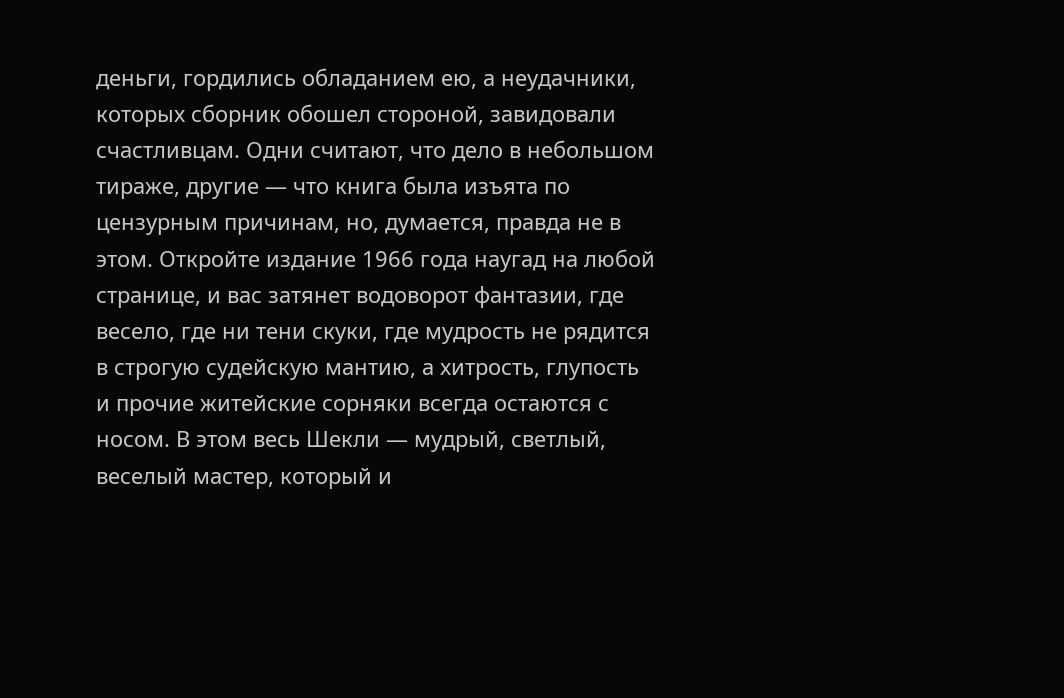деньги, гордились обладанием ею, а неудачники, которых сборник обошел стороной, завидовали счастливцам. Одни считают, что дело в небольшом тираже, другие — что книга была изъята по цензурным причинам, но, думается, правда не в этом. Откройте издание 1966 года наугад на любой странице, и вас затянет водоворот фантазии, где весело, где ни тени скуки, где мудрость не рядится в строгую судейскую мантию, а хитрость, глупость и прочие житейские сорняки всегда остаются с носом. В этом весь Шекли — мудрый, светлый, веселый мастер, который и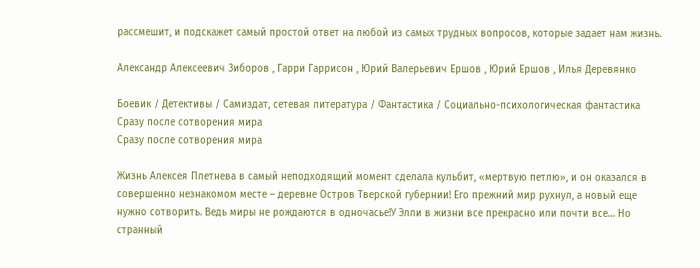рассмешит, и подскажет самый простой ответ на любой из самых трудных вопросов, которые задает нам жизнь.

Александр Алексеевич Зиборов , Гарри Гаррисон , Юрий Валерьевич Ершов , Юрий Ершов , Илья Деревянко

Боевик / Детективы / Самиздат, сетевая литература / Фантастика / Социально-психологическая фантастика
Сразу после сотворения мира
Сразу после сотворения мира

Жизнь Алексея Плетнева в самый неподходящий момент сделала кульбит, «мертвую петлю», и он оказался в совершенно незнакомом месте – деревне Остров Тверской губернии! Его прежний мир рухнул, а новый еще нужно сотворить. Ведь миры не рождаются в одночасье!У Элли в жизни все прекрасно или почти все… Но странный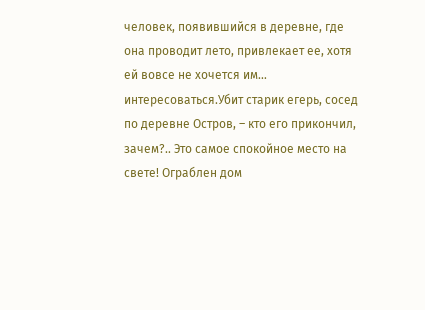человек, появившийся в деревне, где она проводит лето, привлекает ее, хотя ей вовсе не хочется им… интересоваться.Убит старик егерь, сосед по деревне Остров, – кто его прикончил, зачем?.. Это самое спокойное место на свете! Ограблен дом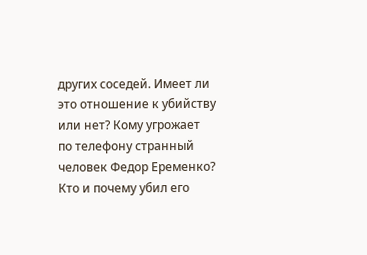других соседей. Имеет ли это отношение к убийству или нет? Кому угрожает по телефону странный человек Федор Еременко? Кто и почему убил его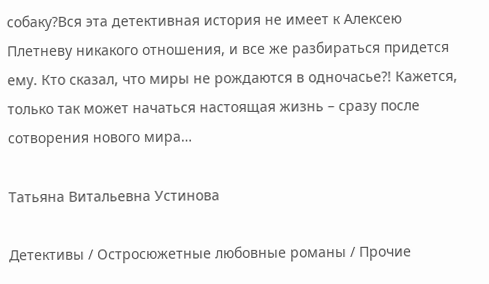собаку?Вся эта детективная история не имеет к Алексею Плетневу никакого отношения, и все же разбираться придется ему. Кто сказал, что миры не рождаются в одночасье?! Кажется, только так может начаться настоящая жизнь – сразу после сотворения нового мира…

Татьяна Витальевна Устинова

Детективы / Остросюжетные любовные романы / Прочие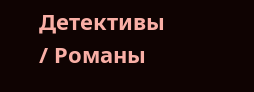Детективы / Романы